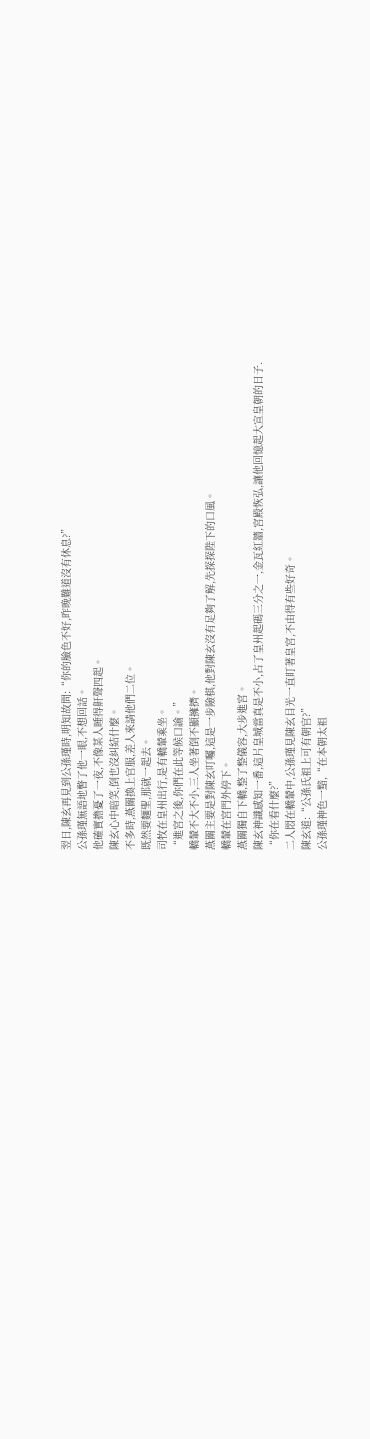翌日,陳玄再見到公孫瑾時,明知故問:“你的臉色不好,昨晚難道沒有休息?”
公孫瑾無語地瞥了他一眼,不想回話。
他確實擔憂了一夜,不像某人睡得鼾聲四起。
陳玄心中暗笑,倒也沒糾結什麼。
不多時,燕關換上官服,差人來請他們二位。
既然要麵聖,那就一起去。
司牧在皇州出行,是有轎輦乘坐。
“進宮之後,你們在此等候口諭。”
轎輦不大不小,三人坐著倒不顯擁擠。
燕關主要是對陳玄叮囑,這是一步險棋,他對陳玄沒有足夠了解,先探探陛下的口風。
轎輦在宮門外停下。
燕關獨自下轎,整了整儀容,大步進宮。
陳玄神識感知一番,這片皇城當真是不小,占了皇州起碼三分之一,金瓦紅牆,宮殿恢弘,讓他回憶起大宣皇朝的日子.
“你在看什麼?”
二人悶在轎輦中,公孫瑾見陳玄目光一直盯著皇宮,不由得有些好奇。
陳玄道:“公孫氏祖上可有朝官?”
公孫瑾神色一黯,“在本朝太祖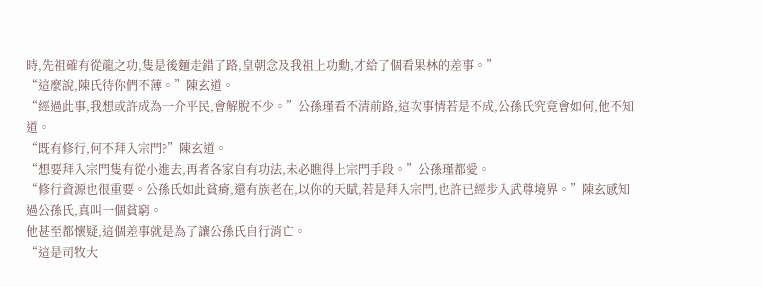時,先祖確有從龍之功,隻是後麵走錯了路,皇朝念及我祖上功勳,才給了個看果林的差事。”
“這麼說,陳氏待你們不薄。”陳玄道。
“經過此事,我想或許成為一介平民,會解脫不少。”公孫瑾看不清前路,這次事情若是不成,公孫氏究竟會如何,他不知道。
“既有修行,何不拜入宗門?”陳玄道。
“想要拜入宗門隻有從小進去,再者各家自有功法,未必瞧得上宗門手段。”公孫瑾都愛。
“修行資源也很重要。公孫氏如此貧瘠,還有族老在,以你的天賦,若是拜入宗門,也許已經步入武尊境界。”陳玄感知過公孫氏,真叫一個貧窮。
他甚至都懷疑,這個差事就是為了讓公孫氏自行消亡。
“這是司牧大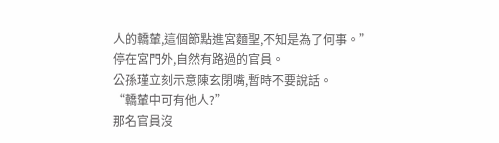人的轎輦,這個節點進宮麵聖,不知是為了何事。”
停在宮門外,自然有路過的官員。
公孫瑾立刻示意陳玄閉嘴,暫時不要說話。
“轎輦中可有他人?”
那名官員沒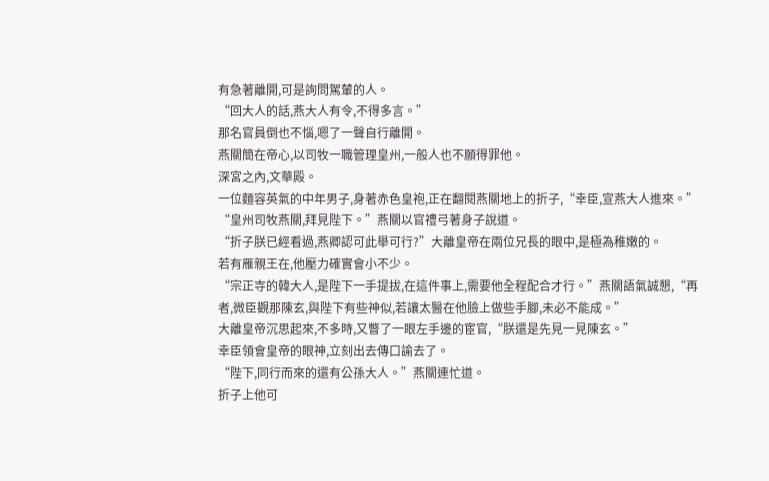有急著離開,可是詢問駕輦的人。
“回大人的話,燕大人有令,不得多言。”
那名官員倒也不惱,嗯了一聲自行離開。
燕關簡在帝心,以司牧一職管理皇州,一般人也不願得罪他。
深宮之內,文華殿。
一位麵容英氣的中年男子,身著赤色皇袍,正在翻閱燕關地上的折子,“幸臣,宣燕大人進來。”
“皇州司牧燕關,拜見陛下。”燕關以官禮弓著身子說道。
“折子朕已經看過,燕卿認可此舉可行?”大離皇帝在兩位兄長的眼中,是極為稚嫩的。
若有雁親王在,他壓力確實會小不少。
“宗正寺的韓大人,是陛下一手提拔,在這件事上,需要他全程配合才行。”燕關語氣誠懇,“再者,微臣觀那陳玄,與陛下有些神似,若讓太醫在他臉上做些手腳,未必不能成。”
大離皇帝沉思起來,不多時,又瞥了一眼左手邊的宦官,“朕還是先見一見陳玄。”
幸臣領會皇帝的眼神,立刻出去傳口諭去了。
“陛下,同行而來的還有公孫大人。”燕關連忙道。
折子上他可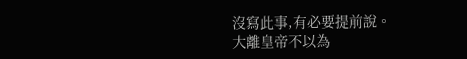沒寫此事,有必要提前說。
大離皇帝不以為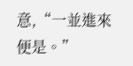意,“一並進來便是。”